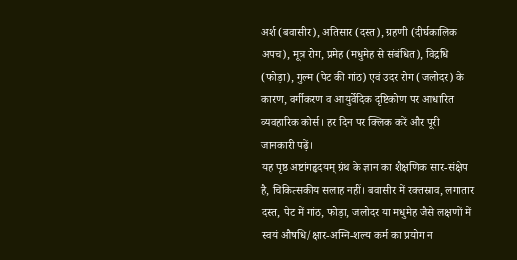अर्श (बवासीर), अतिसार (दस्त), ग्रहणी (दीर्घकालिक अपच), मूत्र रोग, प्रमेह (मधुमेह से संबंधित), विद्रधि (फोड़ा), गुल्म (पेट की गांठ) एवं उदर रोग (जलोदर) के कारण, वर्गीकरण व आयुर्वेदिक दृष्टिकोण पर आधारित व्यवहारिक कोर्स। हर दिन पर क्लिक करें और पूरी जानकारी पढ़ें।
यह पृष्ठ अष्टांगहृदयम् ग्रंथ के ज्ञान का शैक्षणिक सार-संक्षेप है, चिकित्सकीय सलाह नहीं। बवासीर में रक्तस्राव, लगातार दस्त, पेट में गांठ, फोड़ा, जलोदर या मधुमेह जैसे लक्षणों में स्वयं औषधि/क्षार-अग्नि-शल्य कर्म का प्रयोग न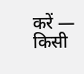करें — किसी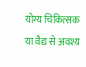योग्य चिकित्सक या वैद्य से अवश्य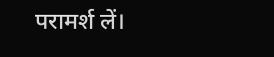परामर्श लें।